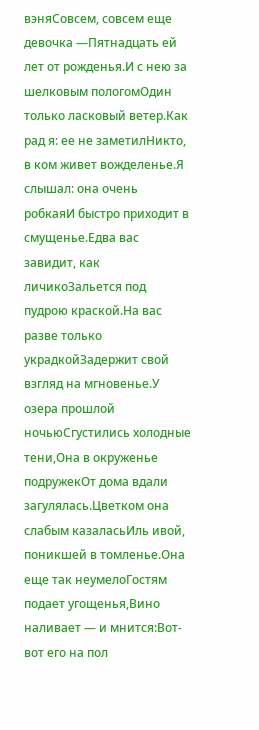вэняСовсем, совсем еще девочка —Пятнадцать ей лет от рожденья.И с нею за шелковым пологомОдин только ласковый ветер.Как рад я: ее не заметилНикто, в ком живет вожделенье.Я слышал: она очень робкаяИ быстро приходит в смущенье.Едва вас завидит, как личикоЗальется под пудрою краской.На вас разве только украдкойЗадержит свой взгляд на мгновенье.У озера прошлой ночьюСгустились холодные тени,Она в окруженье подружекОт дома вдали загулялась.Цветком она слабым казаласьИль ивой, поникшей в томленье.Она еще так неумелоГостям подает угощенья,Вино наливает — и мнится:Вот-вот его на пол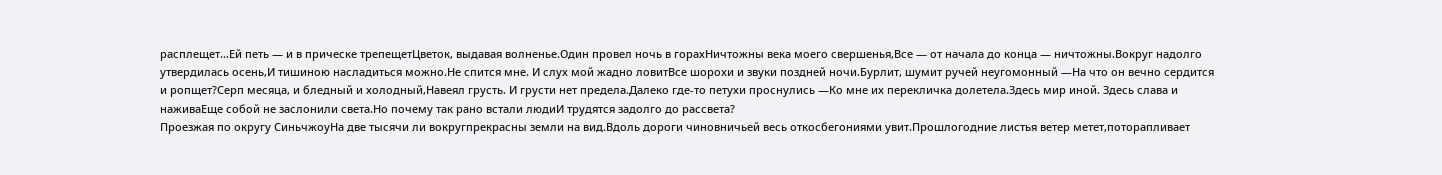расплещет…Ей петь — и в прическе трепещетЦветок, выдавая волненье.Один провел ночь в горахНичтожны века моего свершенья,Все — от начала до конца — ничтожны.Вокруг надолго утвердилась осень,И тишиною насладиться можно.Не спится мне. И слух мой жадно ловитВсе шорохи и звуки поздней ночи.Бурлит, шумит ручей неугомонный —На что он вечно сердится и ропщет?Серп месяца, и бледный и холодный,Навеял грусть. И грусти нет предела.Далеко где-то петухи проснулись —Ко мне их перекличка долетела.Здесь мир иной. Здесь слава и наживаЕще собой не заслонили света.Но почему так рано встали людиИ трудятся задолго до рассвета?
Проезжая по округу СиньчжоуНа две тысячи ли вокругпрекрасны земли на вид.Вдоль дороги чиновничьей весь откосбегониями увит.Прошлогодние листья ветер метет,поторапливает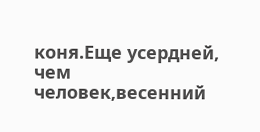коня.Еще усердней, чем человек,весенний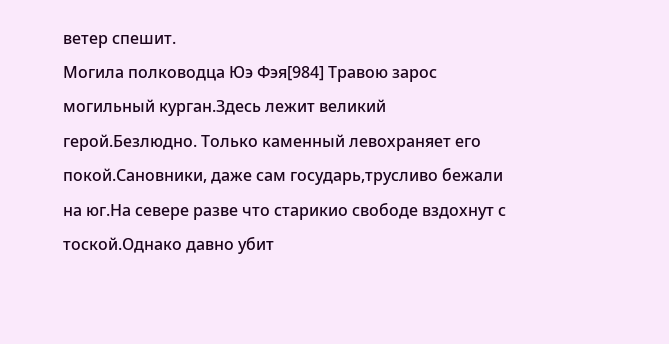ветер спешит.
Могила полководца Юэ Фэя[984] Травою зарос могильный курган.Здесь лежит великий герой.Безлюдно. Только каменный левохраняет его покой.Сановники, даже сам государь,трусливо бежали на юг.На севере разве что старикио свободе вздохнут с тоской.Однако давно убит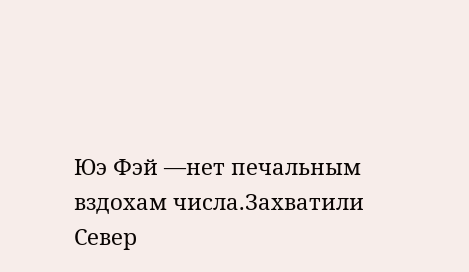Юэ Фэй —нет печальным вздохам числа.Захватили Север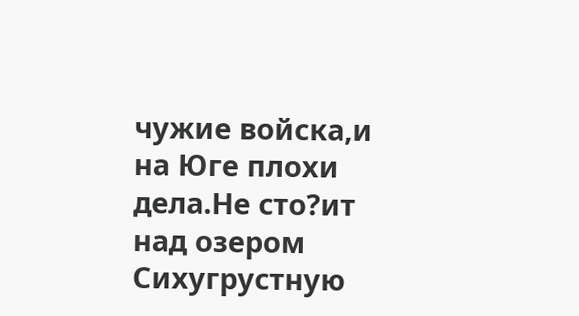чужие войска,и на Юге плохи дела.Не сто?ит над озером Сихугрустную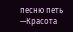песню петь —Красота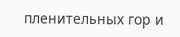пленительных гор и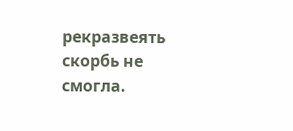рекразвеять скорбь не смогла.